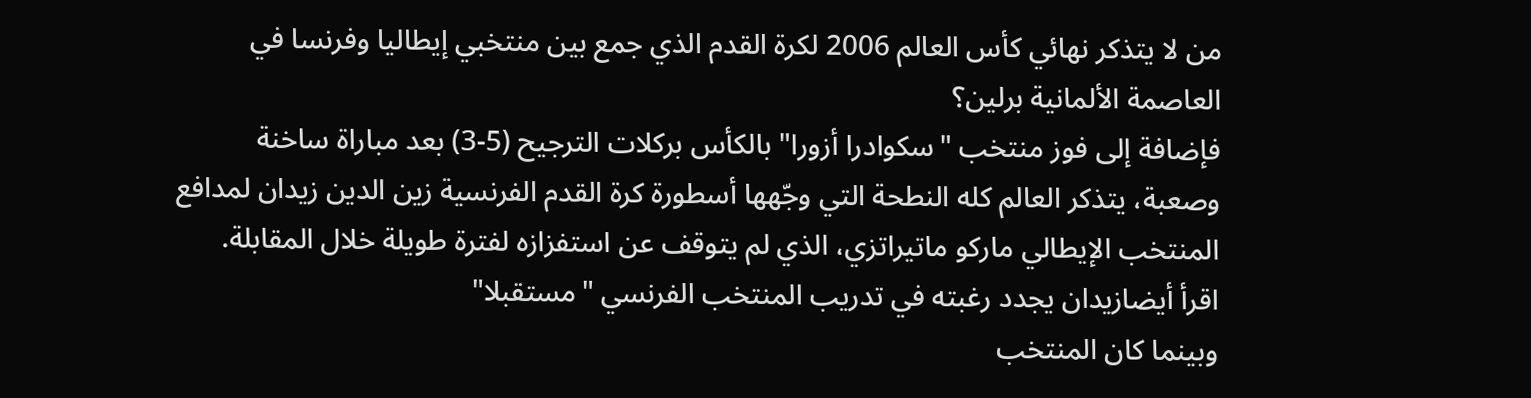من لا يتذكر نهائي كأس العالم 2006 لكرة القدم الذي جمع بين منتخبي إيطاليا وفرنسا في العاصمة الألمانية برلين؟
فإضافة إلى فوز منتخب "سكوادرا أزورا" بالكأس بركلات الترجيح (5-3) بعد مباراة ساخنة وصعبة، يتذكر العالم كله النطحة التي وجّهها أسطورة كرة القدم الفرنسية زين الدين زيدان لمدافع المنتخب الإيطالي ماركو ماتيراتزي، الذي لم يتوقف عن استفزازه لفترة طويلة خلال المقابلة.
اقرأ أيضازيدان يجدد رغبته في تدريب المنتخب الفرنسي "مستقبلا"
وبينما كان المنتخب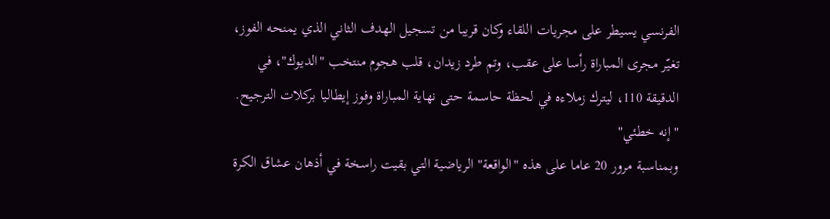الفرنسي يسيطر على مجريات اللقاء وكان قريبا من تسجيل الهدف الثاني الذي يمنحه الفوز، تغيّر مجرى المباراة رأسا على عقب، وتم طرد زيدان، قلب هجوم منتخب "الديوك"، في الدقيقة 110، ليترك زملاءه في لحظة حاسمة حتى نهاية المباراة وفوز إيطاليا بركلات الترجيح. "إنه خطئي"
وبمناسبة مرور 20 عاما على هذه "الواقعة" الرياضية التي بقيت راسخة في أذهان عشاق الكرة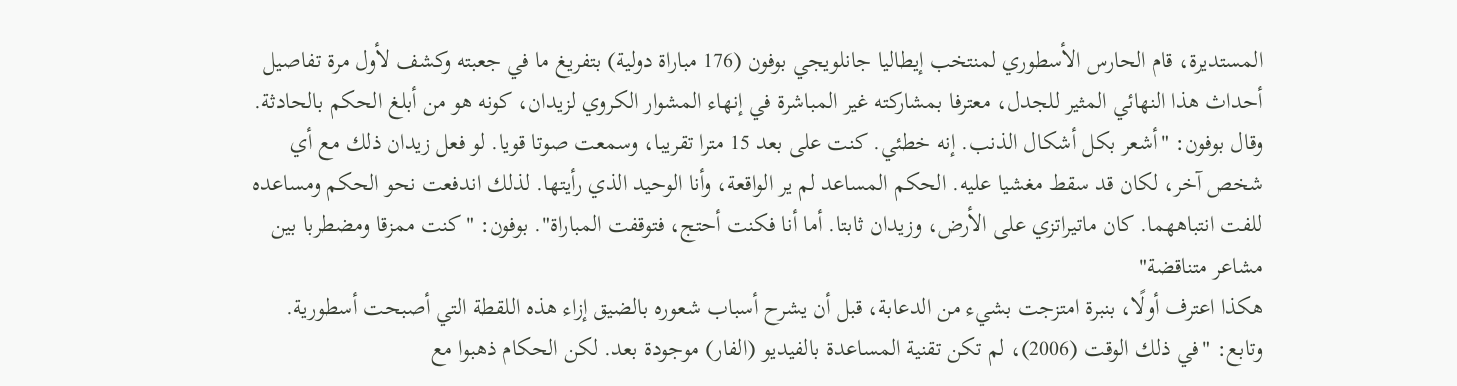المستديرة، قام الحارس الأسطوري لمنتخب إيطاليا جانلويجي بوفون (176 مباراة دولية) بتفريغ ما في جعبته وكشف لأول مرة تفاصيل أحداث هذا النهائي المثير للجدل، معترفا بمشاركته غير المباشرة في إنهاء المشوار الكروي لزيدان، كونه هو من أبلغ الحكم بالحادثة.
وقال بوفون: "أشعر بكل أشكال الذنب. إنه خطئي. كنت على بعد 15 مترا تقريبا، وسمعت صوتا قويا. لو فعل زيدان ذلك مع أي شخص آخر، لكان قد سقط مغشيا عليه. الحكم المساعد لم ير الواقعة، وأنا الوحيد الذي رأيتها. لذلك اندفعت نحو الحكم ومساعده للفت انتباههما. كان ماتيراتزي على الأرض، وزيدان ثابتا. أما أنا فكنت أحتج، فتوقفت المباراة". بوفون: "كنت ممزقا ومضطربا بين مشاعر متناقضة"
هكذا اعترف أولًا، بنبرة امتزجت بشيء من الدعابة، قبل أن يشرح أسباب شعوره بالضيق إزاء هذه اللقطة التي أصبحت أسطورية.
وتابع: "في ذلك الوقت (2006)، لم تكن تقنية المساعدة بالفيديو (الفار) موجودة بعد. لكن الحكام ذهبوا مع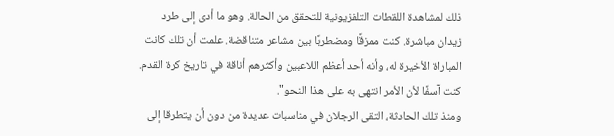ذلك لمشاهدة اللقطات التلفزيونية للتحقق من الحالة. وهو ما أدى إلى طرد زيدان مباشرة. كنت ممزقًا ومضطربًا بين مشاعر متناقضة. علمت أن تلك كانت المباراة الأخيرة له، وأنه أحد أعظم اللاعبين وأكثرهم أناقة في تاريخ كرة القدم. كنت آسفًا لأن الأمر انتهى به على هذا النحو".
ومنذ تلك الحادثة، التقى الرجلان في مناسبات عديدة من دون أن يتطرقا إلى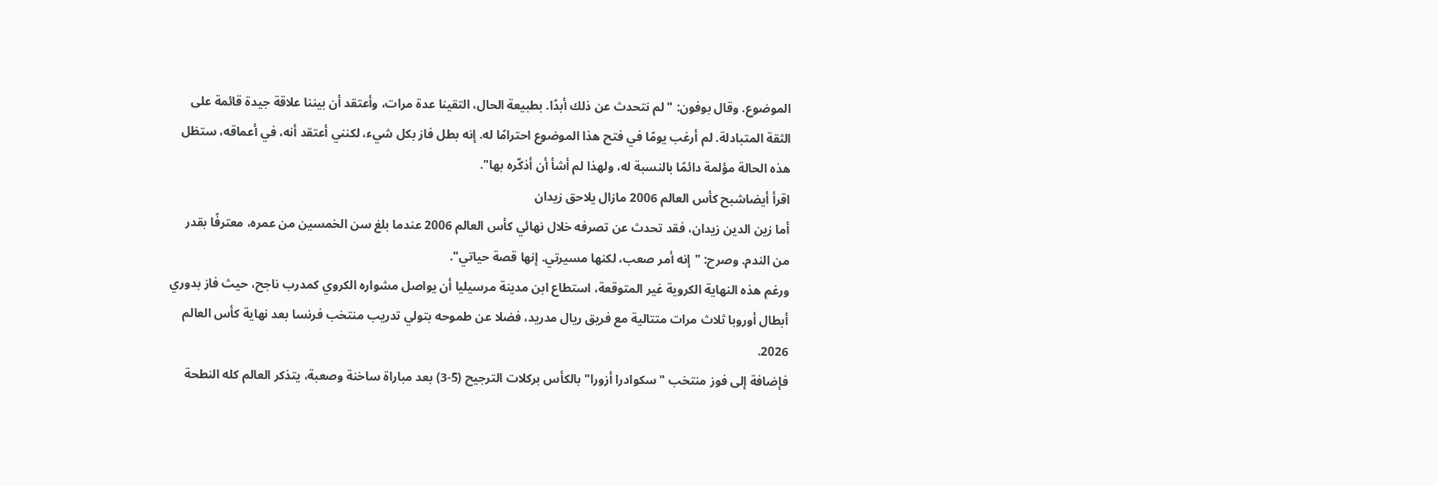الموضوع. وقال بوفون: "لم نتحدث عن ذلك أبدًا. بطبيعة الحال، التقينا عدة مرات، وأعتقد أن بيننا علاقة جيدة قائمة على الثقة المتبادلة. لم أرغب يومًا في فتح هذا الموضوع احترامًا له. إنه بطل فاز بكل شيء، لكنني أعتقد أنه، في أعماقه، ستظل هذه الحالة مؤلمة دائمًا بالنسبة له، ولهذا لم أشأ أن أذكّره بها".
اقرأ أيضاشبح كأس العالم 2006 مازال يلاحق زيدان
أما زين الدين زيدان، فقد تحدث عن تصرفه خلال نهائي كأس العالم 2006 عندما بلغ سن الخمسين من عمره، معترفًا بقدر من الندم. وصرح: "إنه أمر صعب، لكنها مسيرتي. إنها قصة حياتي".
ورغم هذه النهاية الكروية غير المتوقعة، استطاع ابن مدينة مرسيليا أن يواصل مشواره الكروي كمدرب ناجح، حيث فاز بدوري أبطال أوروبا ثلاث مرات متتالية مع فريق ريال مدريد، فضلا عن طموحه بتولي تدريب منتخب فرنسا بعد نهاية كأس العالم 2026.
فإضافة إلى فوز منتخب "سكوادرا أزورا" بالكأس بركلات الترجيح (5-3) بعد مباراة ساخنة وصعبة، يتذكر العالم كله النطحة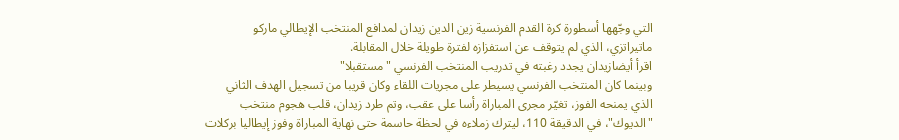التي وجّهها أسطورة كرة القدم الفرنسية زين الدين زيدان لمدافع المنتخب الإيطالي ماركو ماتيراتزي، الذي لم يتوقف عن استفزازه لفترة طويلة خلال المقابلة.
اقرأ أيضازيدان يجدد رغبته في تدريب المنتخب الفرنسي "مستقبلا"
وبينما كان المنتخب الفرنسي يسيطر على مجريات اللقاء وكان قريبا من تسجيل الهدف الثاني الذي يمنحه الفوز، تغيّر مجرى المباراة رأسا على عقب، وتم طرد زيدان، قلب هجوم منتخب "الديوك"، في الدقيقة 110، ليترك زملاءه في لحظة حاسمة حتى نهاية المباراة وفوز إيطاليا بركلات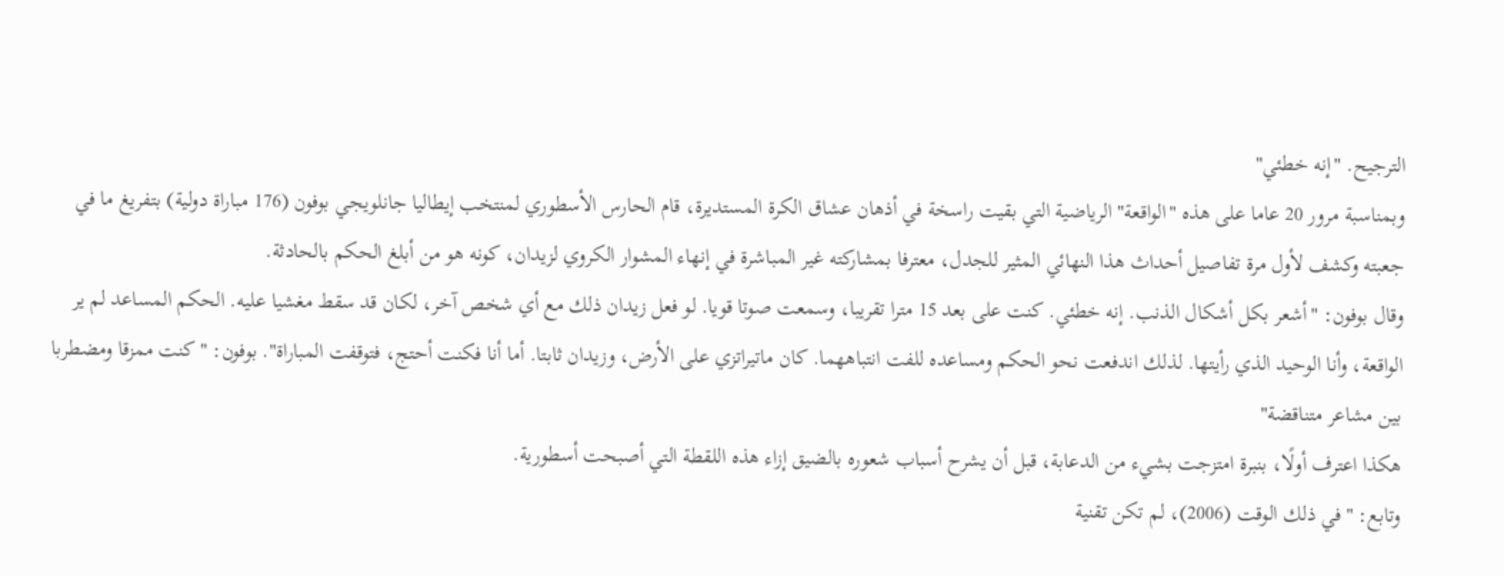الترجيح. "إنه خطئي"
وبمناسبة مرور 20 عاما على هذه "الواقعة" الرياضية التي بقيت راسخة في أذهان عشاق الكرة المستديرة، قام الحارس الأسطوري لمنتخب إيطاليا جانلويجي بوفون (176 مباراة دولية) بتفريغ ما في جعبته وكشف لأول مرة تفاصيل أحداث هذا النهائي المثير للجدل، معترفا بمشاركته غير المباشرة في إنهاء المشوار الكروي لزيدان، كونه هو من أبلغ الحكم بالحادثة.
وقال بوفون: "أشعر بكل أشكال الذنب. إنه خطئي. كنت على بعد 15 مترا تقريبا، وسمعت صوتا قويا. لو فعل زيدان ذلك مع أي شخص آخر، لكان قد سقط مغشيا عليه. الحكم المساعد لم ير الواقعة، وأنا الوحيد الذي رأيتها. لذلك اندفعت نحو الحكم ومساعده للفت انتباههما. كان ماتيراتزي على الأرض، وزيدان ثابتا. أما أنا فكنت أحتج، فتوقفت المباراة". بوفون: "كنت ممزقا ومضطربا بين مشاعر متناقضة"
هكذا اعترف أولًا، بنبرة امتزجت بشيء من الدعابة، قبل أن يشرح أسباب شعوره بالضيق إزاء هذه اللقطة التي أصبحت أسطورية.
وتابع: "في ذلك الوقت (2006)، لم تكن تقنية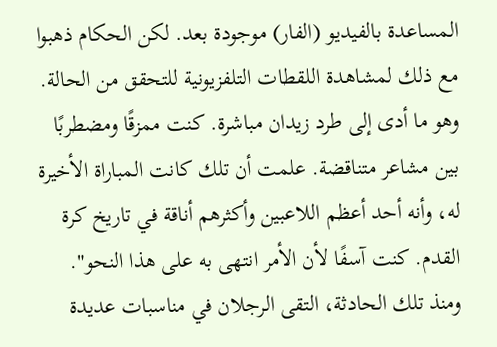المساعدة بالفيديو (الفار) موجودة بعد. لكن الحكام ذهبوا مع ذلك لمشاهدة اللقطات التلفزيونية للتحقق من الحالة. وهو ما أدى إلى طرد زيدان مباشرة. كنت ممزقًا ومضطربًا بين مشاعر متناقضة. علمت أن تلك كانت المباراة الأخيرة له، وأنه أحد أعظم اللاعبين وأكثرهم أناقة في تاريخ كرة القدم. كنت آسفًا لأن الأمر انتهى به على هذا النحو".
ومنذ تلك الحادثة، التقى الرجلان في مناسبات عديدة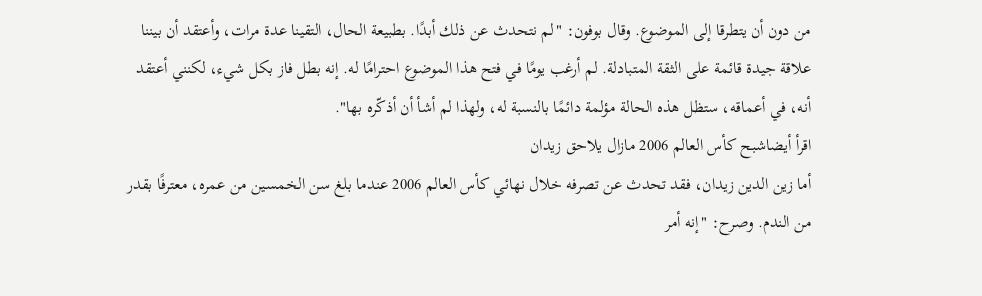من دون أن يتطرقا إلى الموضوع. وقال بوفون: "لم نتحدث عن ذلك أبدًا. بطبيعة الحال، التقينا عدة مرات، وأعتقد أن بيننا علاقة جيدة قائمة على الثقة المتبادلة. لم أرغب يومًا في فتح هذا الموضوع احترامًا له. إنه بطل فاز بكل شيء، لكنني أعتقد أنه، في أعماقه، ستظل هذه الحالة مؤلمة دائمًا بالنسبة له، ولهذا لم أشأ أن أذكّره بها".
اقرأ أيضاشبح كأس العالم 2006 مازال يلاحق زيدان
أما زين الدين زيدان، فقد تحدث عن تصرفه خلال نهائي كأس العالم 2006 عندما بلغ سن الخمسين من عمره، معترفًا بقدر من الندم. وصرح: "إنه أمر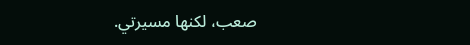صعب، لكنها مسيرتي.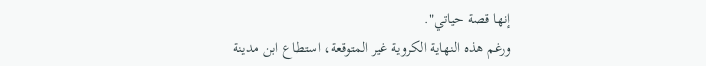إنها قصة حياتي".
ورغم هذه النهاية الكروية غير المتوقعة، استطاع ابن مدينة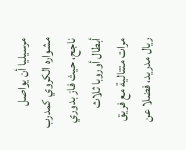مرسيليا أن يواصل مشواره الكروي كمدرب ناجح، حيث فاز بدوري أبطال أوروبا ثلاث مرات متتالية مع فريق ريال مدريد، فضلا عن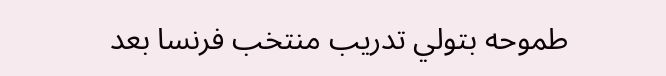طموحه بتولي تدريب منتخب فرنسا بعد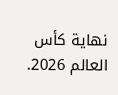نهاية كأس العالم 2026.